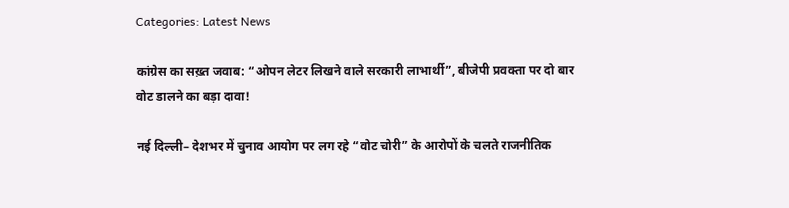Categories: Latest News

कांग्रेस का सख़्त जवाब: “ओपन लेटर लिखने वाले सरकारी लाभार्थी”, बीजेपी प्रवक्ता पर दो बार वोट डालने का बड़ा दावा!

नई दिल्ली– देशभर में चुनाव आयोग पर लग रहे “वोट चोरी” के आरोपों के चलते राजनीतिक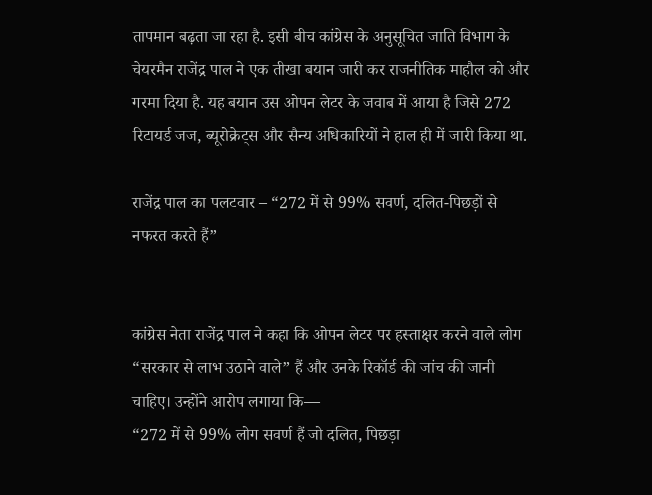तापमान बढ़ता जा रहा है. इसी बीच कांग्रेस के अनुसूचित जाति विभाग के चेयरमैन राजेंद्र पाल ने एक तीखा बयान जारी कर राजनीतिक माहौल को और गरमा दिया है. यह बयान उस ओपन लेटर के जवाब में आया है जिसे 272 रिटायर्ड जज, ब्यूरोक्रेट्स और सैन्य अधिकारियों ने हाल ही में जारी किया था.

राजेंद्र पाल का पलटवार – “272 में से 99% सवर्ण, दलित-पिछड़ों से नफरत करते हैं”


कांग्रेस नेता राजेंद्र पाल ने कहा कि ओपन लेटर पर हस्ताक्षर करने वाले लोग “सरकार से लाभ उठाने वाले” हैं और उनके रिकॉर्ड की जांच की जानी चाहिए। उन्होंने आरोप लगाया कि—
“272 में से 99% लोग सवर्ण हैं जो दलित, पिछड़ा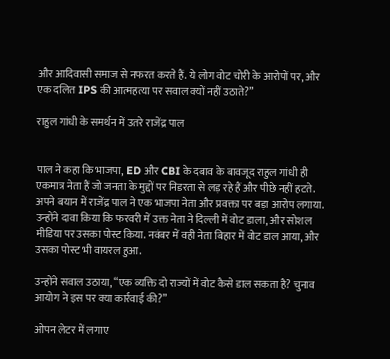और आदिवासी समाज से नफरत करते हैं. ये लोग वोट चोरी के आरोपों पर, और एक दलित IPS की आत्महत्या पर सवाल क्यों नहीं उठाते?”

राहुल गांधी के समर्थन में उतरे राजेंद्र पाल


पाल ने कहा कि भाजपा, ED और CBI के दबाव के बावजूद राहुल गांधी ही एकमात्र नेता हैं जो जनता के मुद्दों पर निडरता से लड़ रहे हैं और पीछे नहीं हटते.
अपने बयान में राजेंद्र पाल ने एक भाजपा नेता और प्रवक्ता पर बड़ा आरोप लगाया. उन्होंने दावा किया कि फरवरी में उक्त नेता ने दिल्ली में वोट डाला, और सोशल मीडिया पर उसका पोस्ट किया. नवंबर में वही नेता बिहार में वोट डाल आया, और उसका पोस्ट भी वायरल हुआ.

उन्होंने सवाल उठाया, “एक व्यक्ति दो राज्यों में वोट कैसे डाल सकता है? चुनाव आयोग ने इस पर क्या कार्रवाई की?”

ओपन लेटर में लगाए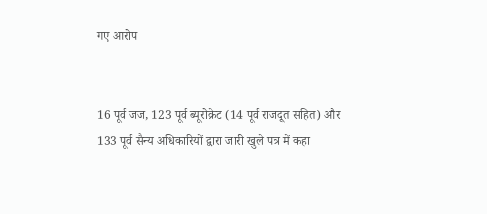गए आरोप


16 पूर्व जज, 123 पूर्व ब्यूरोक्रेट (14 पूर्व राजदूत सहित) और 133 पूर्व सैन्य अधिकारियों द्वारा जारी खुले पत्र में कहा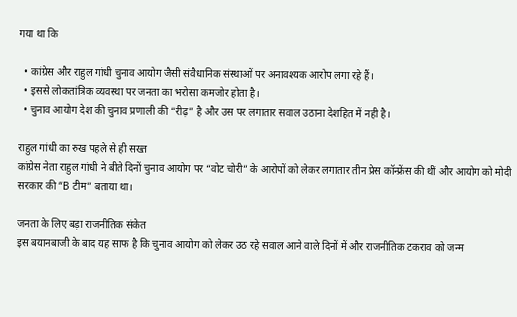गया था कि

  • कांग्रेस और राहुल गांधी चुनाव आयोग जैसी संवैधानिक संस्थाओं पर अनावश्यक आरोप लगा रहे हैं।
  • इससे लोकतांत्रिक व्यवस्था पर जनता का भरोसा कमजोर होता है।
  • चुनाव आयोग देश की चुनाव प्रणाली की “रीढ़” है और उस पर लगातार सवाल उठाना देशहित में नही है।

राहुल गांधी का रुख पहले से ही सख्त
कांग्रेस नेता राहुल गांधी ने बीते दिनों चुनाव आयोग पर “वोट चोरी” के आरोपों को लेकर लगातार तीन प्रेस कॉन्फ्रेंस की थीं और आयोग को मोदी सरकार की “B टीम” बताया था।

जनता के लिए बड़ा राजनीतिक संकेत
इस बयानबाजी के बाद यह साफ है कि चुनाव आयोग को लेकर उठ रहे सवाल आने वाले दिनों में और राजनीतिक टकराव को जन्म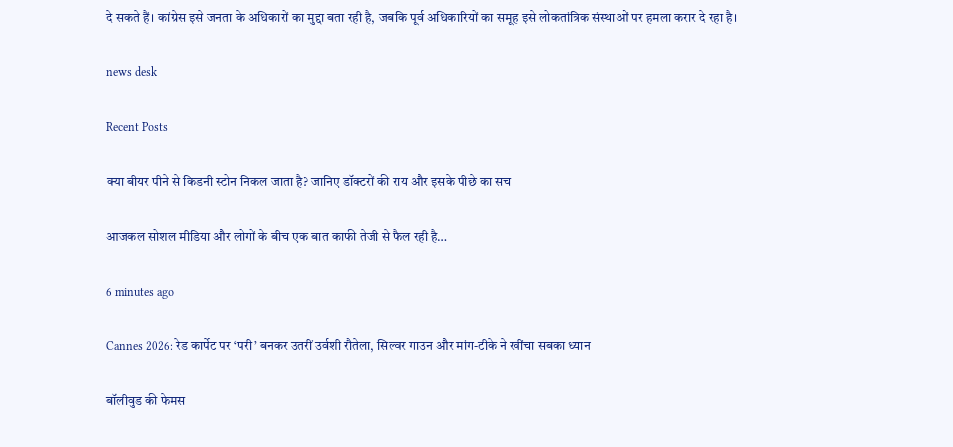दे सकते हैं। कांग्रेस इसे जनता के अधिकारों का मुद्दा बता रही है, जबकि पूर्व अधिकारियों का समूह इसे लोकतांत्रिक संस्थाओं पर हमला करार दे रहा है।

news desk

Recent Posts

क्या बीयर पीने से किडनी स्टोन निकल जाता है? जानिए डॉक्टरों की राय और इसके पीछे का सच

आजकल सोशल मीडिया और लोगों के बीच एक बात काफी तेजी से फैल रही है…

6 minutes ago

Cannes 2026: रेड कार्पेट पर ‘परी’ बनकर उतरीं उर्वशी रौतेला, सिल्वर गाउन और मांग-टीके ने खींचा सबका ध्यान

बॉलीवुड की फेमस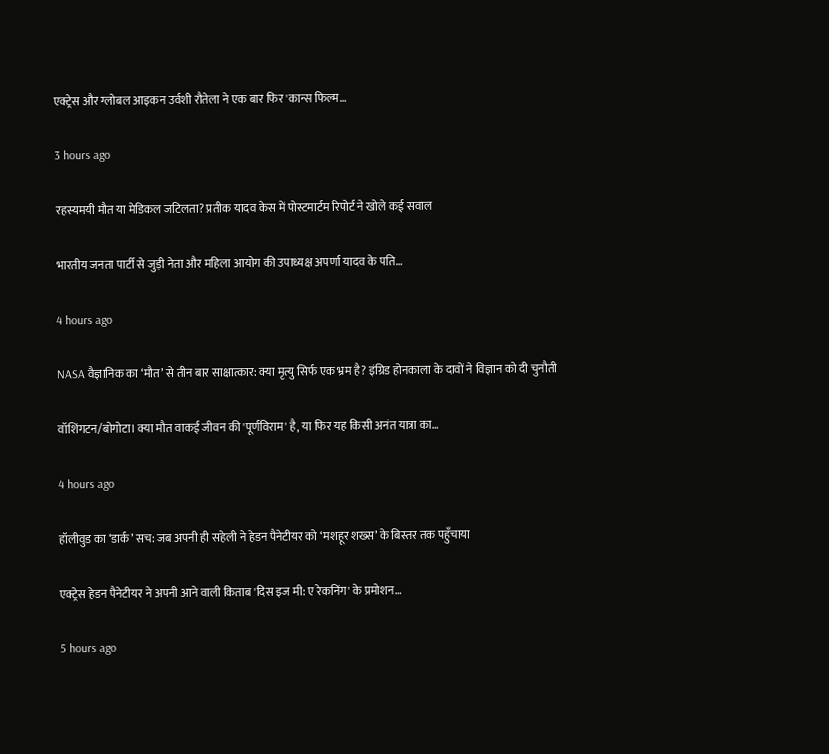एक्ट्रेस और ग्लोबल आइकन उर्वशी रौतेला ने एक बार फिर 'कान्स फिल्म…

3 hours ago

रहस्यमयी मौत या मेडिकल जटिलता? प्रतीक यादव केस में पोस्टमार्टम रिपोर्ट ने खोले कई सवाल

भारतीय जनता पार्टी से जुड़ी नेता और महिला आयोग की उपाध्यक्ष अपर्णा यादव के पति…

4 hours ago

NASA वैज्ञानिक का ‘मौत’ से तीन बार साक्षात्कार: क्या मृत्यु सिर्फ एक भ्रम है? इंग्रिड होनकाला के दावों ने विज्ञान को दी चुनौती

वॉशिंगटन/बोगोटा। क्या मौत वाकई जीवन की 'पूर्णविराम' है, या फिर यह किसी अनंत यात्रा का…

4 hours ago

हॉलीवुड का ‘डार्क’ सच: जब अपनी ही सहेली ने हेडन पैनेटीयर को ‘मशहूर शख्स’ के बिस्तर तक पहुँचाया

एक्ट्रेस हेडन पैनेटीयर ने अपनी आने वाली किताब 'दिस इज मी: ए रेकनिंग' के प्रमोशन…

5 hours ago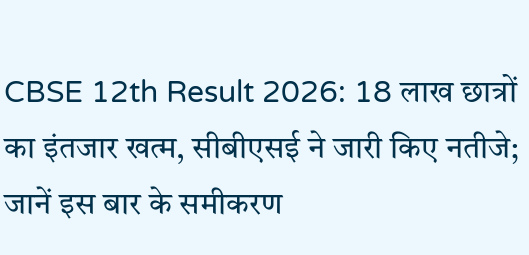CBSE 12th Result 2026: 18 लाख छात्रों का इंतजार खत्म, सीबीएसई ने जारी किए नतीजे; जानें इस बार के समीकरण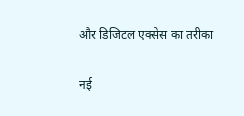और डिजिटल एक्सेस का तरीका

नई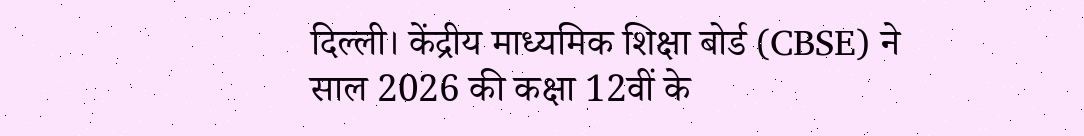दिल्ली। केंद्रीय माध्यमिक शिक्षा बोर्ड (CBSE) ने साल 2026 की कक्षा 12वीं के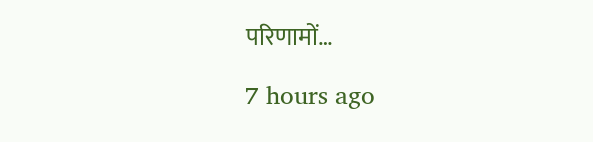परिणामों…

7 hours ago